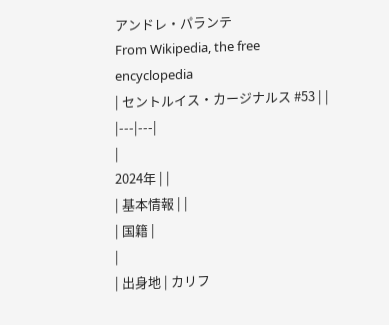アンドレ・パランテ
From Wikipedia, the free encyclopedia
| セントルイス・カージナルス #53 | |
|---|---|
|
2024年 | |
| 基本情報 | |
| 国籍 |
|
| 出身地 | カリフ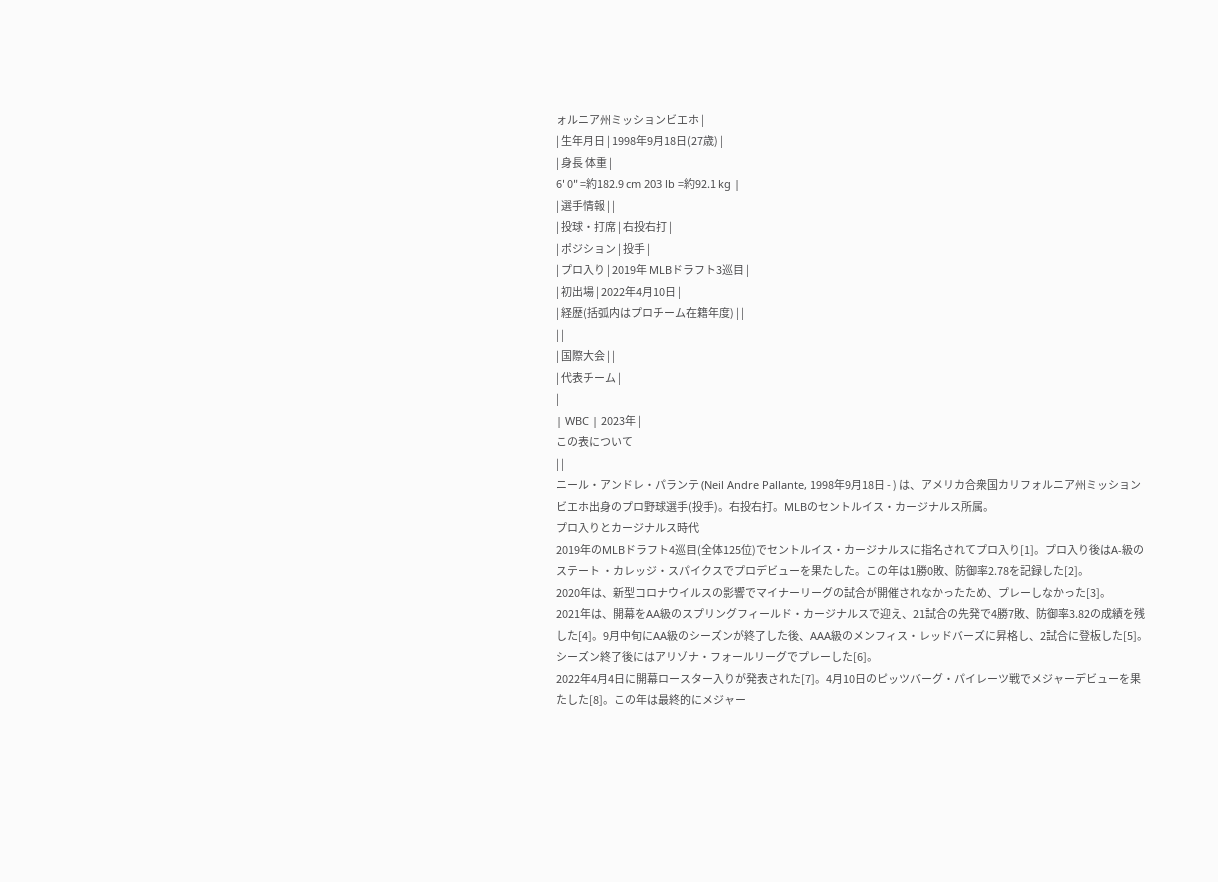ォルニア州ミッションビエホ |
| 生年月日 | 1998年9月18日(27歳) |
| 身長 体重 |
6' 0" =約182.9 cm 203 lb =約92.1 kg |
| 選手情報 | |
| 投球・打席 | 右投右打 |
| ポジション | 投手 |
| プロ入り | 2019年 MLBドラフト3巡目 |
| 初出場 | 2022年4月10日 |
| 経歴(括弧内はプロチーム在籍年度) | |
| |
| 国際大会 | |
| 代表チーム |
|
| WBC | 2023年 |
この表について
| |
ニール・アンドレ・パランテ (Neil Andre Pallante, 1998年9月18日 - ) は、アメリカ合衆国カリフォルニア州ミッションビエホ出身のプロ野球選手(投手)。右投右打。MLBのセントルイス・カージナルス所属。
プロ入りとカージナルス時代
2019年のMLBドラフト4巡目(全体125位)でセントルイス・カージナルスに指名されてプロ入り[1]。プロ入り後はA-級のステート ・カレッジ・スパイクスでプロデビューを果たした。この年は1勝0敗、防御率2.78を記録した[2]。
2020年は、新型コロナウイルスの影響でマイナーリーグの試合が開催されなかったため、プレーしなかった[3]。
2021年は、開幕をAA級のスプリングフィールド・カージナルスで迎え、21試合の先発で4勝7敗、防御率3.82の成績を残した[4]。9月中旬にAA級のシーズンが終了した後、AAA級のメンフィス・レッドバーズに昇格し、2試合に登板した[5]。シーズン終了後にはアリゾナ・フォールリーグでプレーした[6]。
2022年4月4日に開幕ロースター入りが発表された[7]。4月10日のピッツバーグ・パイレーツ戦でメジャーデビューを果たした[8]。この年は最終的にメジャー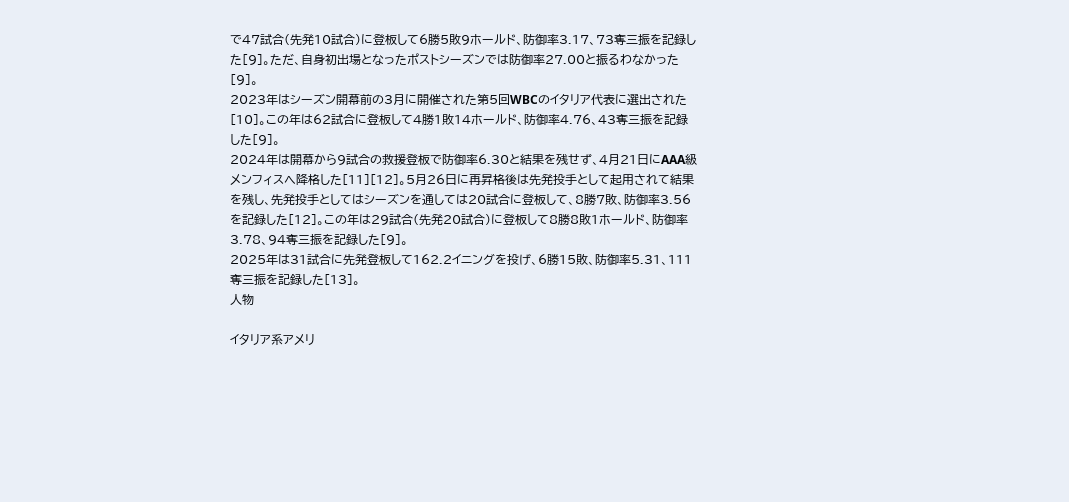で47試合(先発10試合)に登板して6勝5敗9ホールド、防御率3.17、73奪三振を記録した[9]。ただ、自身初出場となったポストシーズンでは防御率27.00と振るわなかった[9]。
2023年はシーズン開幕前の3月に開催された第5回WBCのイタリア代表に選出された[10]。この年は62試合に登板して4勝1敗14ホールド、防御率4.76、43奪三振を記録した[9]。
2024年は開幕から9試合の救援登板で防御率6.30と結果を残せず、4月21日にAAA級メンフィスへ降格した[11][12]。5月26日に再昇格後は先発投手として起用されて結果を残し、先発投手としてはシーズンを通しては20試合に登板して、8勝7敗、防御率3.56を記録した[12]。この年は29試合(先発20試合)に登板して8勝8敗1ホールド、防御率3.78、94奪三振を記録した[9]。
2025年は31試合に先発登板して162.2イニングを投げ、6勝15敗、防御率5.31、111奪三振を記録した[13]。
人物

イタリア系アメリ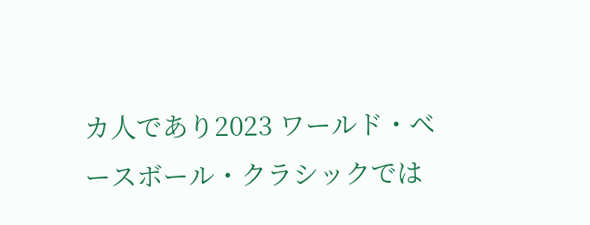カ人であり2023 ワールド・ベースボール・クラシックでは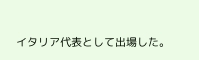イタリア代表として出場した。